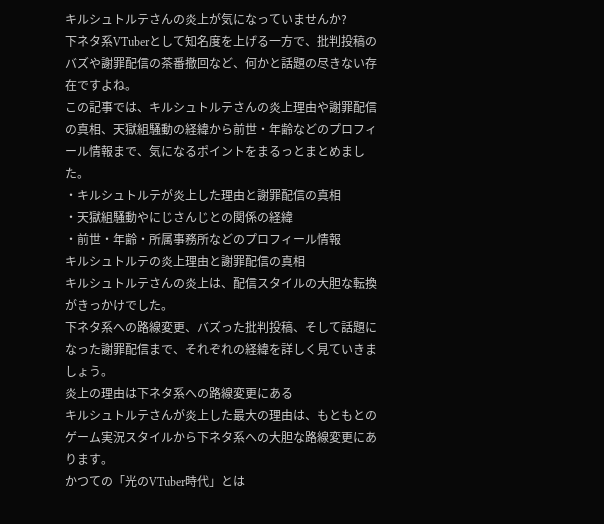キルシュトルテさんの炎上が気になっていませんか?
下ネタ系VTuberとして知名度を上げる一方で、批判投稿のバズや謝罪配信の茶番撤回など、何かと話題の尽きない存在ですよね。
この記事では、キルシュトルテさんの炎上理由や謝罪配信の真相、天獄組騒動の経緯から前世・年齢などのプロフィール情報まで、気になるポイントをまるっとまとめました。
・キルシュトルテが炎上した理由と謝罪配信の真相
・天獄組騒動やにじさんじとの関係の経緯
・前世・年齢・所属事務所などのプロフィール情報
キルシュトルテの炎上理由と謝罪配信の真相
キルシュトルテさんの炎上は、配信スタイルの大胆な転換がきっかけでした。
下ネタ系への路線変更、バズった批判投稿、そして話題になった謝罪配信まで、それぞれの経緯を詳しく見ていきましょう。
炎上の理由は下ネタ系への路線変更にある
キルシュトルテさんが炎上した最大の理由は、もともとのゲーム実況スタイルから下ネタ系への大胆な路線変更にあります。
かつての「光のVTuber時代」とは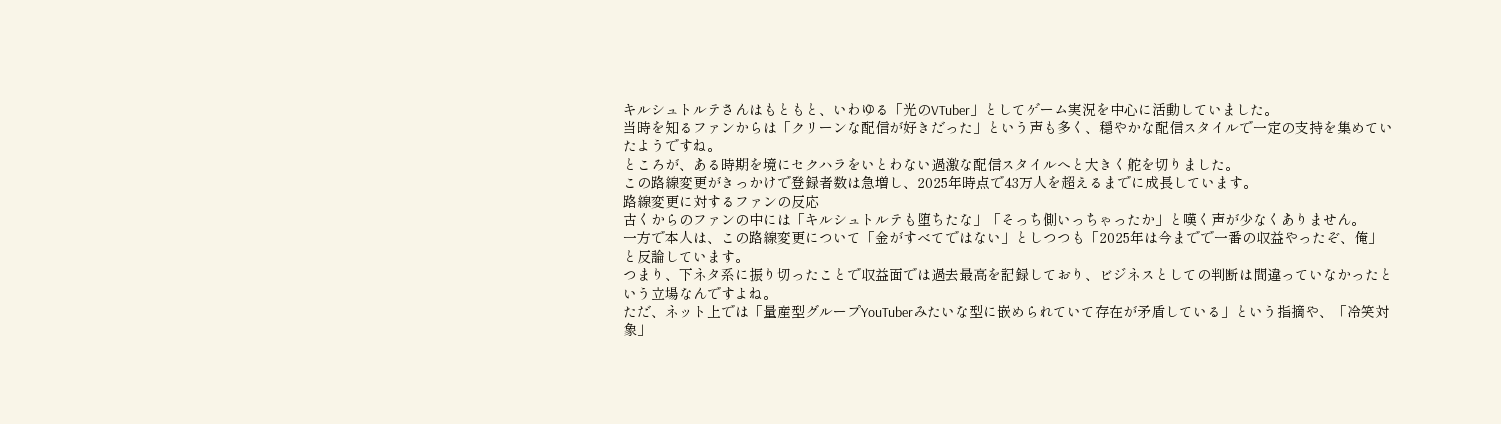キルシュトルテさんはもともと、いわゆる「光のVTuber」としてゲーム実況を中心に活動していました。
当時を知るファンからは「クリーンな配信が好きだった」という声も多く、穏やかな配信スタイルで一定の支持を集めていたようですね。
ところが、ある時期を境にセクハラをいとわない過激な配信スタイルへと大きく舵を切りました。
この路線変更がきっかけで登録者数は急増し、2025年時点で43万人を超えるまでに成長しています。
路線変更に対するファンの反応
古くからのファンの中には「キルシュトルテも堕ちたな」「そっち側いっちゃったか」と嘆く声が少なくありません。
一方で本人は、この路線変更について「金がすべてではない」としつつも「2025年は今までで一番の収益やったぞ、俺」と反論しています。
つまり、下ネタ系に振り切ったことで収益面では過去最高を記録しており、ビジネスとしての判断は間違っていなかったという立場なんですよね。
ただ、ネット上では「量産型グループYouTuberみたいな型に嵌められていて存在が矛盾している」という指摘や、「冷笑対象」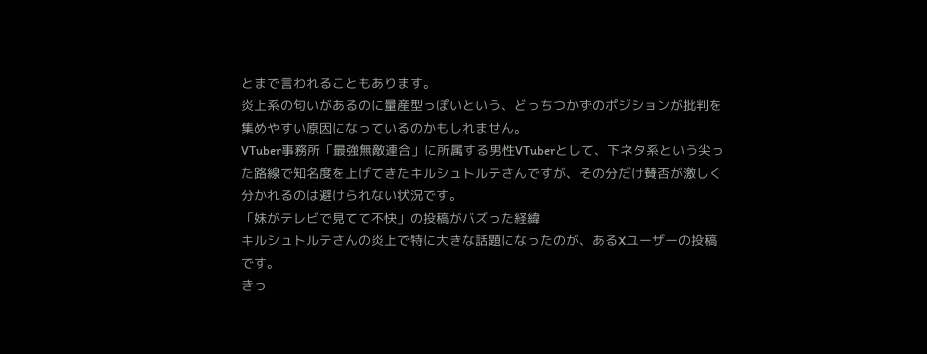とまで言われることもあります。
炎上系の匂いがあるのに量産型っぽいという、どっちつかずのポジションが批判を集めやすい原因になっているのかもしれません。
VTuber事務所「最強無敵連合」に所属する男性VTuberとして、下ネタ系という尖った路線で知名度を上げてきたキルシュトルテさんですが、その分だけ賛否が激しく分かれるのは避けられない状況です。
「妹がテレビで見てて不快」の投稿がバズった経緯
キルシュトルテさんの炎上で特に大きな話題になったのが、あるXユーザーの投稿です。
きっ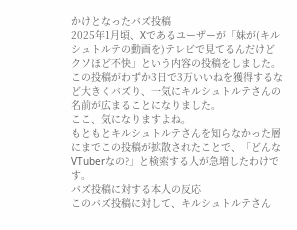かけとなったバズ投稿
2025年1月頃、Xであるユーザーが「妹が(キルシュトルテの動画を)テレビで見てるんだけどクソほど不快」という内容の投稿をしました。
この投稿がわずか3日で3万いいねを獲得するなど大きくバズり、一気にキルシュトルテさんの名前が広まることになりました。
ここ、気になりますよね。
もともとキルシュトルテさんを知らなかった層にまでこの投稿が拡散されたことで、「どんなVTuberなの?」と検索する人が急増したわけです。
バズ投稿に対する本人の反応
このバズ投稿に対して、キルシュトルテさん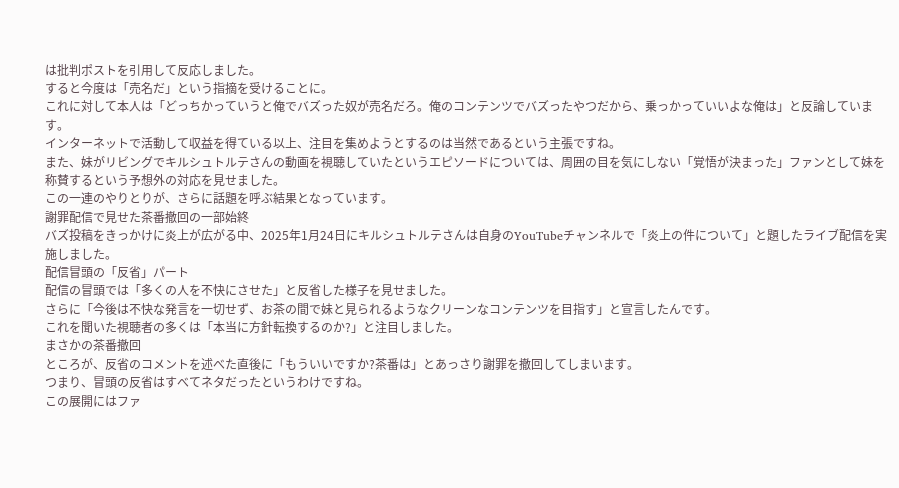は批判ポストを引用して反応しました。
すると今度は「売名だ」という指摘を受けることに。
これに対して本人は「どっちかっていうと俺でバズった奴が売名だろ。俺のコンテンツでバズったやつだから、乗っかっていいよな俺は」と反論しています。
インターネットで活動して収益を得ている以上、注目を集めようとするのは当然であるという主張ですね。
また、妹がリビングでキルシュトルテさんの動画を視聴していたというエピソードについては、周囲の目を気にしない「覚悟が決まった」ファンとして妹を称賛するという予想外の対応を見せました。
この一連のやりとりが、さらに話題を呼ぶ結果となっています。
謝罪配信で見せた茶番撤回の一部始終
バズ投稿をきっかけに炎上が広がる中、2025年1月24日にキルシュトルテさんは自身のYouTubeチャンネルで「炎上の件について」と題したライブ配信を実施しました。
配信冒頭の「反省」パート
配信の冒頭では「多くの人を不快にさせた」と反省した様子を見せました。
さらに「今後は不快な発言を一切せず、お茶の間で妹と見られるようなクリーンなコンテンツを目指す」と宣言したんです。
これを聞いた視聴者の多くは「本当に方針転換するのか?」と注目しました。
まさかの茶番撤回
ところが、反省のコメントを述べた直後に「もういいですか?茶番は」とあっさり謝罪を撤回してしまいます。
つまり、冒頭の反省はすべてネタだったというわけですね。
この展開にはファ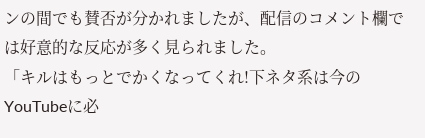ンの間でも賛否が分かれましたが、配信のコメント欄では好意的な反応が多く見られました。
「キルはもっとでかくなってくれ!下ネタ系は今のYouTubeに必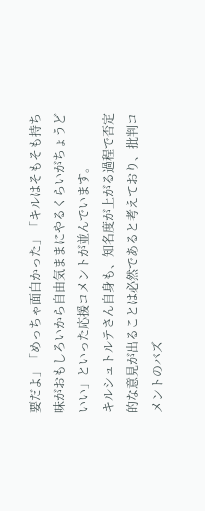要だよ」「めっちゃ面白かった」「キルはそもそも持ち味がおもしろいから自由気ままにやるくらいがちょうどいい」といった応援コメントが並んでいます。
キルシュトルテさん自身も、知名度が上がる過程で否定的な意見が出ることは必然であると考えており、批判コメントのバズ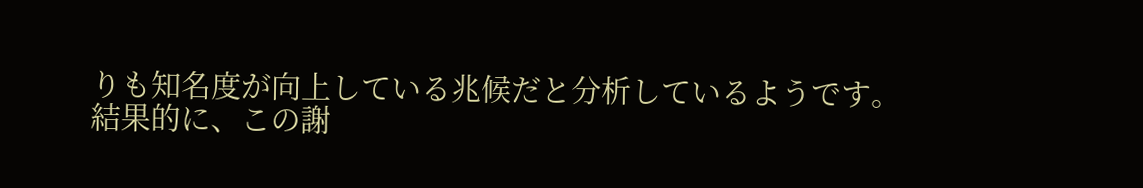りも知名度が向上している兆候だと分析しているようです。
結果的に、この謝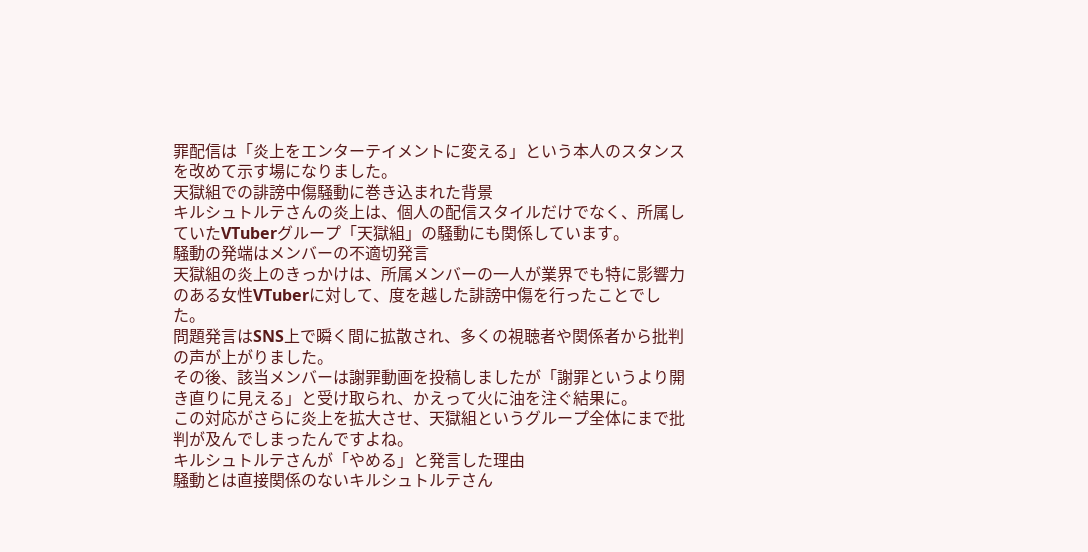罪配信は「炎上をエンターテイメントに変える」という本人のスタンスを改めて示す場になりました。
天獄組での誹謗中傷騒動に巻き込まれた背景
キルシュトルテさんの炎上は、個人の配信スタイルだけでなく、所属していたVTuberグループ「天獄組」の騒動にも関係しています。
騒動の発端はメンバーの不適切発言
天獄組の炎上のきっかけは、所属メンバーの一人が業界でも特に影響力のある女性VTuberに対して、度を越した誹謗中傷を行ったことでした。
問題発言はSNS上で瞬く間に拡散され、多くの視聴者や関係者から批判の声が上がりました。
その後、該当メンバーは謝罪動画を投稿しましたが「謝罪というより開き直りに見える」と受け取られ、かえって火に油を注ぐ結果に。
この対応がさらに炎上を拡大させ、天獄組というグループ全体にまで批判が及んでしまったんですよね。
キルシュトルテさんが「やめる」と発言した理由
騒動とは直接関係のないキルシュトルテさん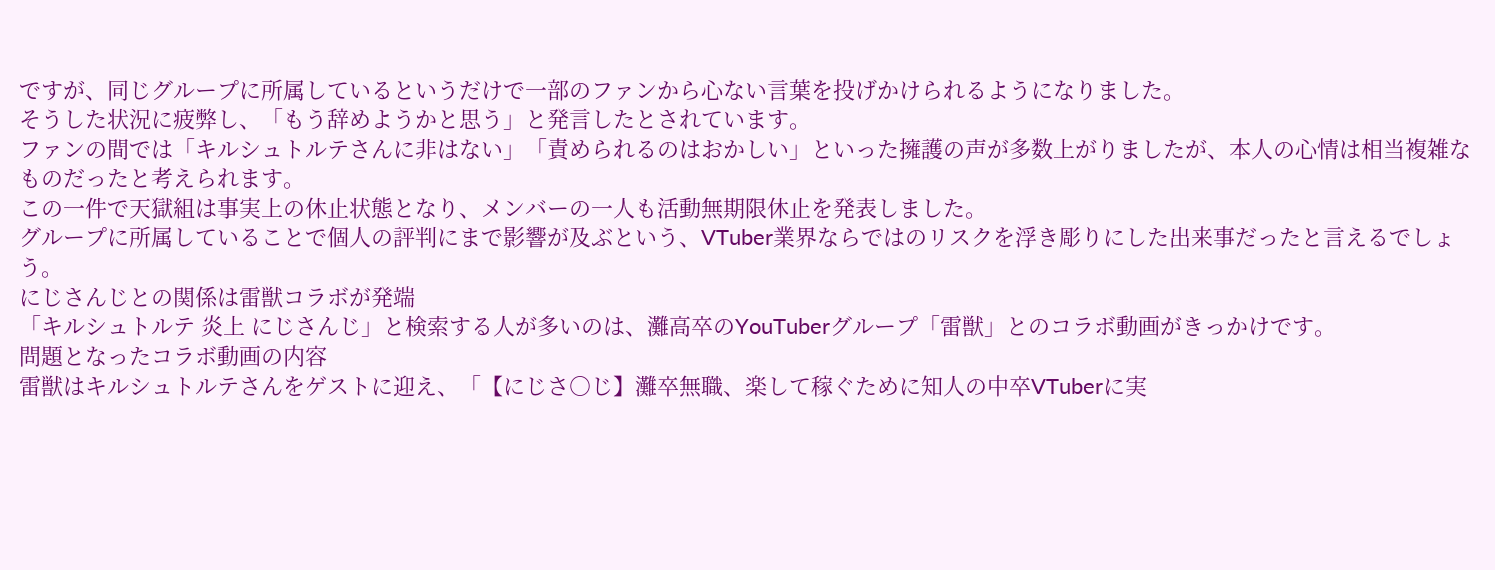ですが、同じグループに所属しているというだけで一部のファンから心ない言葉を投げかけられるようになりました。
そうした状況に疲弊し、「もう辞めようかと思う」と発言したとされています。
ファンの間では「キルシュトルテさんに非はない」「責められるのはおかしい」といった擁護の声が多数上がりましたが、本人の心情は相当複雑なものだったと考えられます。
この一件で天獄組は事実上の休止状態となり、メンバーの一人も活動無期限休止を発表しました。
グループに所属していることで個人の評判にまで影響が及ぶという、VTuber業界ならではのリスクを浮き彫りにした出来事だったと言えるでしょう。
にじさんじとの関係は雷獣コラボが発端
「キルシュトルテ 炎上 にじさんじ」と検索する人が多いのは、灘高卒のYouTuberグループ「雷獣」とのコラボ動画がきっかけです。
問題となったコラボ動画の内容
雷獣はキルシュトルテさんをゲストに迎え、「【にじさ○じ】灘卒無職、楽して稼ぐために知人の中卒VTuberに実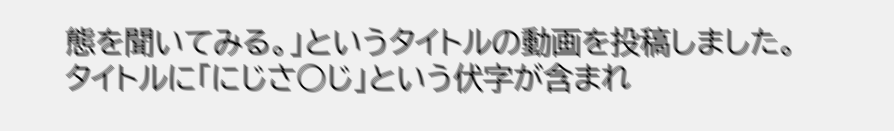態を聞いてみる。」というタイトルの動画を投稿しました。
タイトルに「にじさ○じ」という伏字が含まれ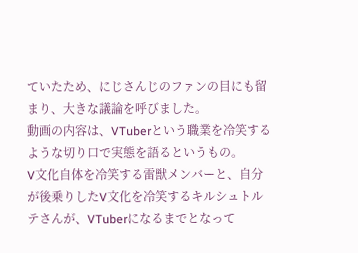ていたため、にじさんじのファンの目にも留まり、大きな議論を呼びました。
動画の内容は、VTuberという職業を冷笑するような切り口で実態を語るというもの。
V文化自体を冷笑する雷獣メンバーと、自分が後乗りしたV文化を冷笑するキルシュトルテさんが、VTuberになるまでとなって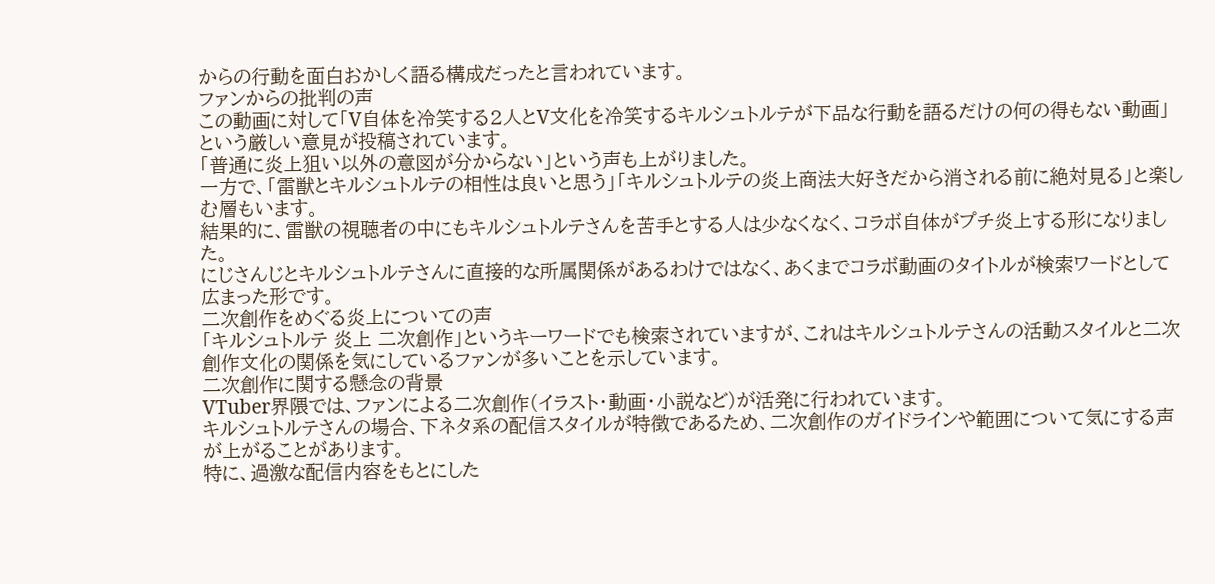からの行動を面白おかしく語る構成だったと言われています。
ファンからの批判の声
この動画に対して「V自体を冷笑する2人とV文化を冷笑するキルシュトルテが下品な行動を語るだけの何の得もない動画」という厳しい意見が投稿されています。
「普通に炎上狙い以外の意図が分からない」という声も上がりました。
一方で、「雷獣とキルシュトルテの相性は良いと思う」「キルシュトルテの炎上商法大好きだから消される前に絶対見る」と楽しむ層もいます。
結果的に、雷獣の視聴者の中にもキルシュトルテさんを苦手とする人は少なくなく、コラボ自体がプチ炎上する形になりました。
にじさんじとキルシュトルテさんに直接的な所属関係があるわけではなく、あくまでコラボ動画のタイトルが検索ワードとして広まった形です。
二次創作をめぐる炎上についての声
「キルシュトルテ 炎上 二次創作」というキーワードでも検索されていますが、これはキルシュトルテさんの活動スタイルと二次創作文化の関係を気にしているファンが多いことを示しています。
二次創作に関する懸念の背景
VTuber界隈では、ファンによる二次創作(イラスト・動画・小説など)が活発に行われています。
キルシュトルテさんの場合、下ネタ系の配信スタイルが特徴であるため、二次創作のガイドラインや範囲について気にする声が上がることがあります。
特に、過激な配信内容をもとにした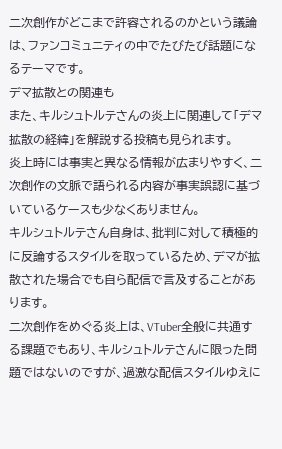二次創作がどこまで許容されるのかという議論は、ファンコミュニティの中でたびたび話題になるテーマです。
デマ拡散との関連も
また、キルシュトルテさんの炎上に関連して「デマ拡散の経緯」を解説する投稿も見られます。
炎上時には事実と異なる情報が広まりやすく、二次創作の文脈で語られる内容が事実誤認に基づいているケースも少なくありません。
キルシュトルテさん自身は、批判に対して積極的に反論するスタイルを取っているため、デマが拡散された場合でも自ら配信で言及することがあります。
二次創作をめぐる炎上は、VTuber全般に共通する課題でもあり、キルシュトルテさんに限った問題ではないのですが、過激な配信スタイルゆえに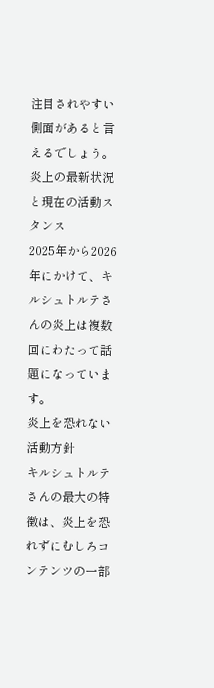注目されやすい側面があると言えるでしょう。
炎上の最新状況と現在の活動スタンス
2025年から2026年にかけて、キルシュトルテさんの炎上は複数回にわたって話題になっています。
炎上を恐れない活動方針
キルシュトルテさんの最大の特徴は、炎上を恐れずにむしろコンテンツの一部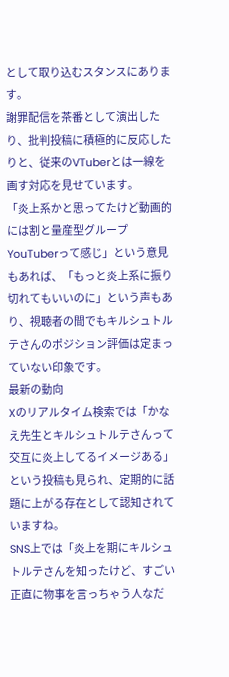として取り込むスタンスにあります。
謝罪配信を茶番として演出したり、批判投稿に積極的に反応したりと、従来のVTuberとは一線を画す対応を見せています。
「炎上系かと思ってたけど動画的には割と量産型グループYouTuberって感じ」という意見もあれば、「もっと炎上系に振り切れてもいいのに」という声もあり、視聴者の間でもキルシュトルテさんのポジション評価は定まっていない印象です。
最新の動向
Xのリアルタイム検索では「かなえ先生とキルシュトルテさんって交互に炎上してるイメージある」という投稿も見られ、定期的に話題に上がる存在として認知されていますね。
SNS上では「炎上を期にキルシュトルテさんを知ったけど、すごい正直に物事を言っちゃう人なだ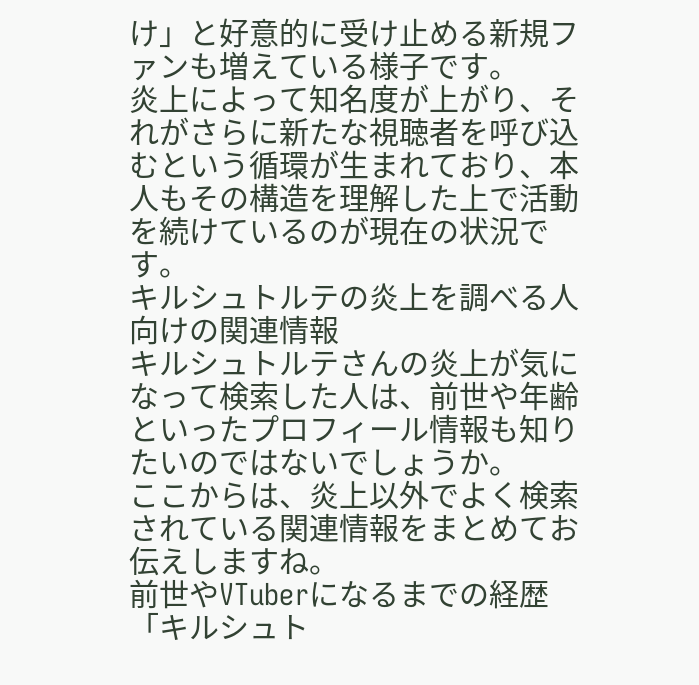け」と好意的に受け止める新規ファンも増えている様子です。
炎上によって知名度が上がり、それがさらに新たな視聴者を呼び込むという循環が生まれており、本人もその構造を理解した上で活動を続けているのが現在の状況です。
キルシュトルテの炎上を調べる人向けの関連情報
キルシュトルテさんの炎上が気になって検索した人は、前世や年齢といったプロフィール情報も知りたいのではないでしょうか。
ここからは、炎上以外でよく検索されている関連情報をまとめてお伝えしますね。
前世やVTuberになるまでの経歴
「キルシュト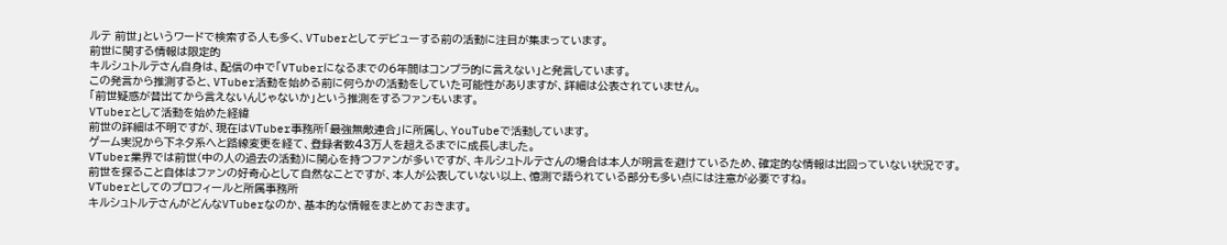ルテ 前世」というワードで検索する人も多く、VTuberとしてデビューする前の活動に注目が集まっています。
前世に関する情報は限定的
キルシュトルテさん自身は、配信の中で「VTuberになるまでの6年間はコンプラ的に言えない」と発言しています。
この発言から推測すると、VTuber活動を始める前に何らかの活動をしていた可能性がありますが、詳細は公表されていません。
「前世疑惑が昔出てから言えないんじゃないか」という推測をするファンもいます。
VTuberとして活動を始めた経緯
前世の詳細は不明ですが、現在はVTuber事務所「最強無敵連合」に所属し、YouTubeで活動しています。
ゲーム実況から下ネタ系へと路線変更を経て、登録者数43万人を超えるまでに成長しました。
VTuber業界では前世(中の人の過去の活動)に関心を持つファンが多いですが、キルシュトルテさんの場合は本人が明言を避けているため、確定的な情報は出回っていない状況です。
前世を探ること自体はファンの好奇心として自然なことですが、本人が公表していない以上、憶測で語られている部分も多い点には注意が必要ですね。
VTuberとしてのプロフィールと所属事務所
キルシュトルテさんがどんなVTuberなのか、基本的な情報をまとめておきます。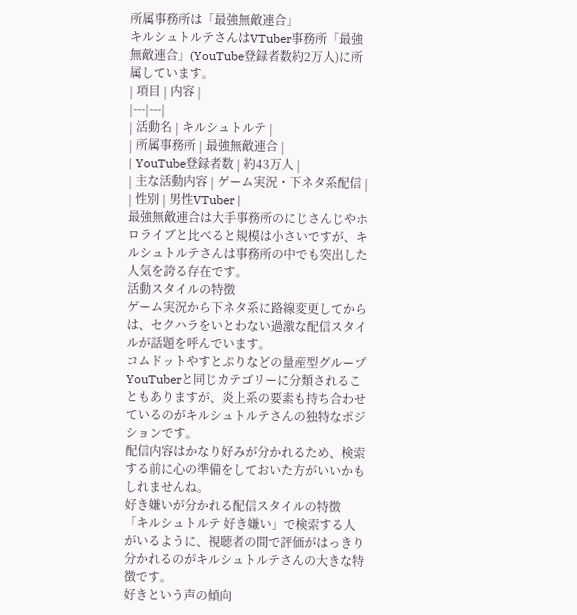所属事務所は「最強無敵連合」
キルシュトルテさんはVTuber事務所「最強無敵連合」(YouTube登録者数約2万人)に所属しています。
| 項目 | 内容 |
|---|---|
| 活動名 | キルシュトルテ |
| 所属事務所 | 最強無敵連合 |
| YouTube登録者数 | 約43万人 |
| 主な活動内容 | ゲーム実況・下ネタ系配信 |
| 性別 | 男性VTuber |
最強無敵連合は大手事務所のにじさんじやホロライブと比べると規模は小さいですが、キルシュトルテさんは事務所の中でも突出した人気を誇る存在です。
活動スタイルの特徴
ゲーム実況から下ネタ系に路線変更してからは、セクハラをいとわない過激な配信スタイルが話題を呼んでいます。
コムドットやすとぷりなどの量産型グループYouTuberと同じカテゴリーに分類されることもありますが、炎上系の要素も持ち合わせているのがキルシュトルテさんの独特なポジションです。
配信内容はかなり好みが分かれるため、検索する前に心の準備をしておいた方がいいかもしれませんね。
好き嫌いが分かれる配信スタイルの特徴
「キルシュトルテ 好き嫌い」で検索する人がいるように、視聴者の間で評価がはっきり分かれるのがキルシュトルテさんの大きな特徴です。
好きという声の傾向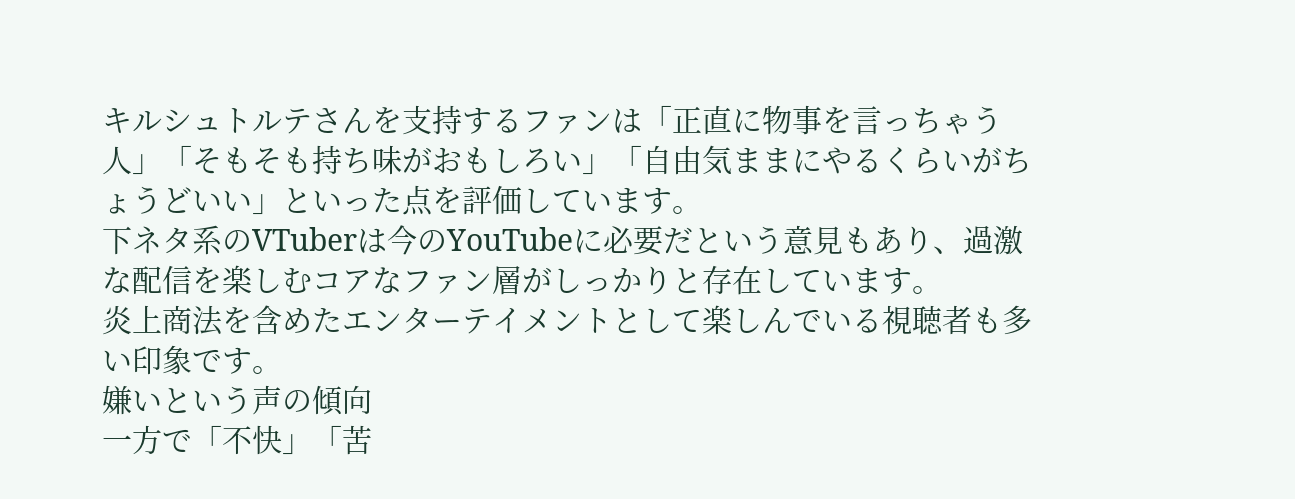キルシュトルテさんを支持するファンは「正直に物事を言っちゃう人」「そもそも持ち味がおもしろい」「自由気ままにやるくらいがちょうどいい」といった点を評価しています。
下ネタ系のVTuberは今のYouTubeに必要だという意見もあり、過激な配信を楽しむコアなファン層がしっかりと存在しています。
炎上商法を含めたエンターテイメントとして楽しんでいる視聴者も多い印象です。
嫌いという声の傾向
一方で「不快」「苦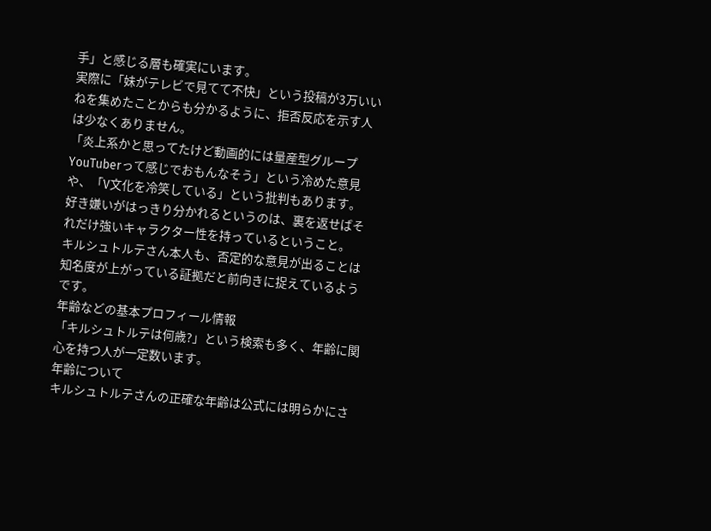手」と感じる層も確実にいます。
実際に「妹がテレビで見てて不快」という投稿が3万いいねを集めたことからも分かるように、拒否反応を示す人は少なくありません。
「炎上系かと思ってたけど動画的には量産型グループYouTuberって感じでおもんなそう」という冷めた意見や、「V文化を冷笑している」という批判もあります。
好き嫌いがはっきり分かれるというのは、裏を返せばそれだけ強いキャラクター性を持っているということ。
キルシュトルテさん本人も、否定的な意見が出ることは知名度が上がっている証拠だと前向きに捉えているようです。
年齢などの基本プロフィール情報
「キルシュトルテは何歳?」という検索も多く、年齢に関心を持つ人が一定数います。
年齢について
キルシュトルテさんの正確な年齢は公式には明らかにさ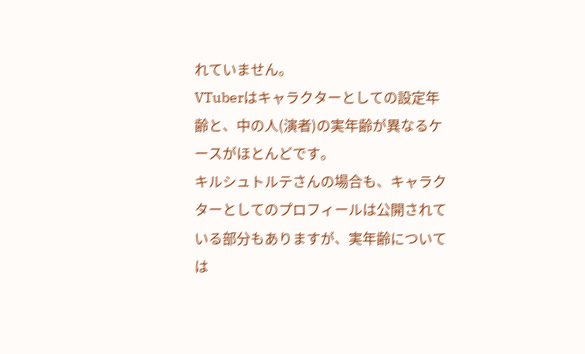れていません。
VTuberはキャラクターとしての設定年齢と、中の人(演者)の実年齢が異なるケースがほとんどです。
キルシュトルテさんの場合も、キャラクターとしてのプロフィールは公開されている部分もありますが、実年齢については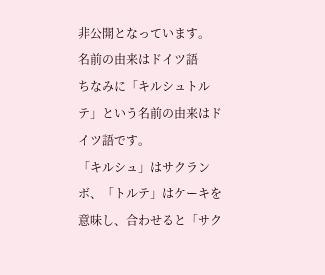非公開となっています。
名前の由来はドイツ語
ちなみに「キルシュトルテ」という名前の由来はドイツ語です。
「キルシュ」はサクランボ、「トルテ」はケーキを意味し、合わせると「サク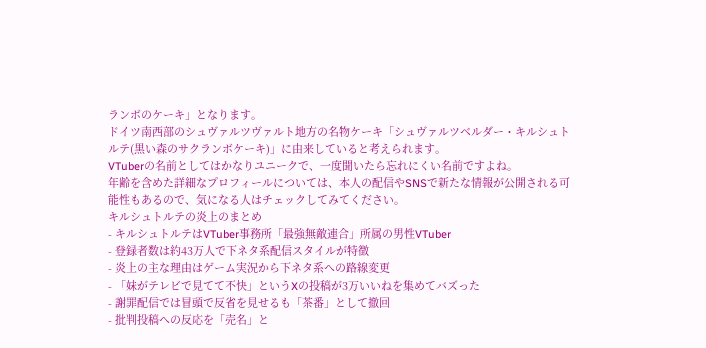ランボのケーキ」となります。
ドイツ南西部のシュヴァルツヴァルト地方の名物ケーキ「シュヴァルツベルダー・キルシュトルテ(黒い森のサクランボケーキ)」に由来していると考えられます。
VTuberの名前としてはかなりユニークで、一度聞いたら忘れにくい名前ですよね。
年齢を含めた詳細なプロフィールについては、本人の配信やSNSで新たな情報が公開される可能性もあるので、気になる人はチェックしてみてください。
キルシュトルテの炎上のまとめ
- キルシュトルテはVTuber事務所「最強無敵連合」所属の男性VTuber
- 登録者数は約43万人で下ネタ系配信スタイルが特徴
- 炎上の主な理由はゲーム実況から下ネタ系への路線変更
- 「妹がテレビで見てて不快」というXの投稿が3万いいねを集めてバズった
- 謝罪配信では冒頭で反省を見せるも「茶番」として撤回
- 批判投稿への反応を「売名」と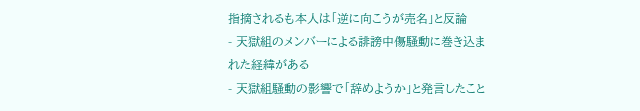指摘されるも本人は「逆に向こうが売名」と反論
- 天獄組のメンバーによる誹謗中傷騒動に巻き込まれた経緯がある
- 天獄組騒動の影響で「辞めようか」と発言したこと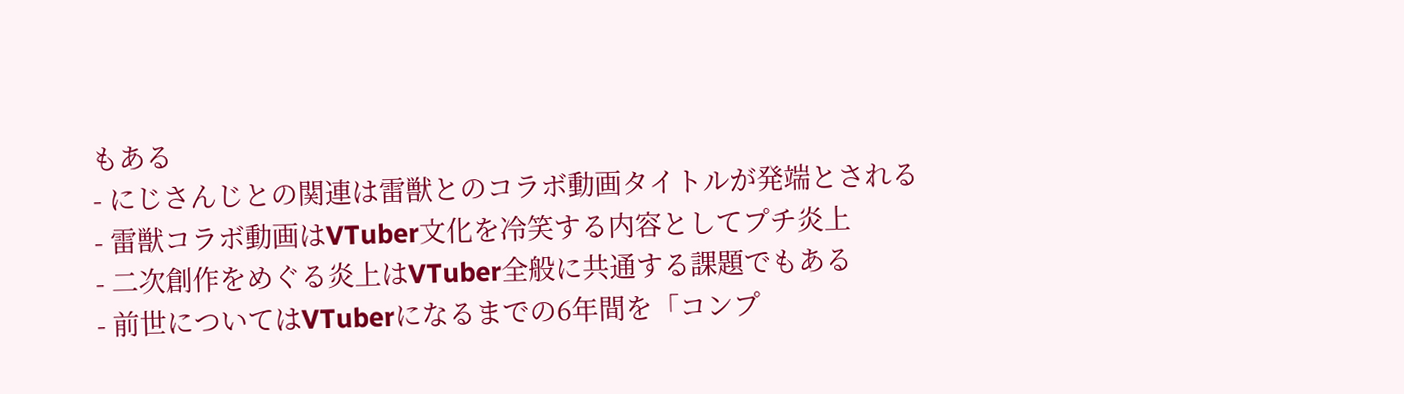もある
- にじさんじとの関連は雷獣とのコラボ動画タイトルが発端とされる
- 雷獣コラボ動画はVTuber文化を冷笑する内容としてプチ炎上
- 二次創作をめぐる炎上はVTuber全般に共通する課題でもある
- 前世についてはVTuberになるまでの6年間を「コンプ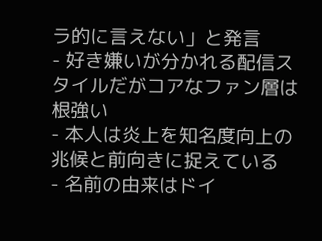ラ的に言えない」と発言
- 好き嫌いが分かれる配信スタイルだがコアなファン層は根強い
- 本人は炎上を知名度向上の兆候と前向きに捉えている
- 名前の由来はドイ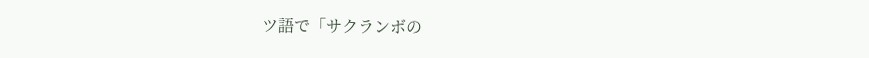ツ語で「サクランボの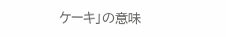ケーキ」の意味